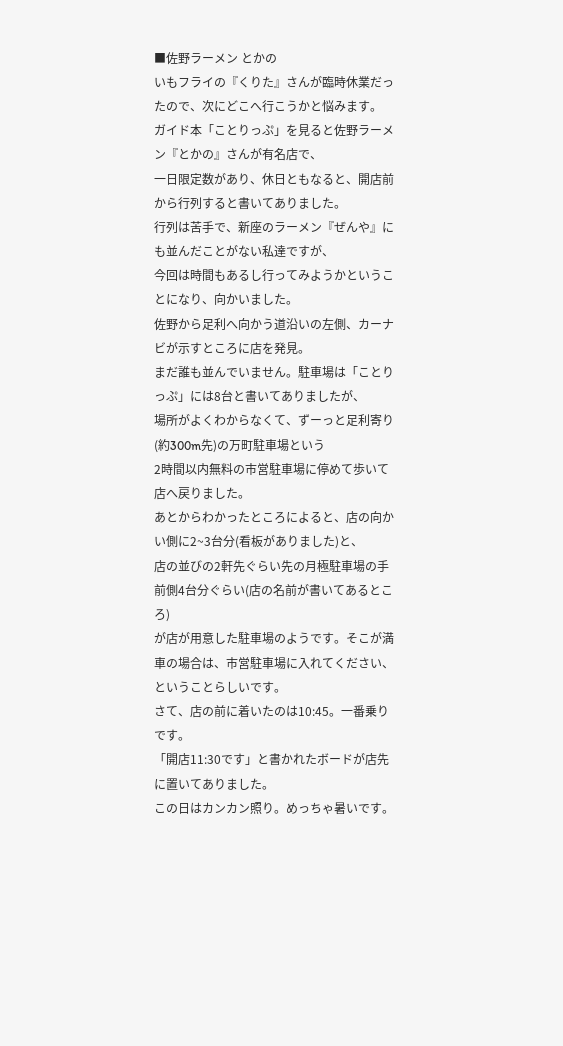■佐野ラーメン とかの
いもフライの『くりた』さんが臨時休業だったので、次にどこへ行こうかと悩みます。
ガイド本「ことりっぷ」を見ると佐野ラーメン『とかの』さんが有名店で、
一日限定数があり、休日ともなると、開店前から行列すると書いてありました。
行列は苦手で、新座のラーメン『ぜんや』にも並んだことがない私達ですが、
今回は時間もあるし行ってみようかということになり、向かいました。
佐野から足利へ向かう道沿いの左側、カーナビが示すところに店を発見。
まだ誰も並んでいません。駐車場は「ことりっぷ」には8台と書いてありましたが、
場所がよくわからなくて、ずーっと足利寄り(約300m先)の万町駐車場という
2時間以内無料の市営駐車場に停めて歩いて店へ戻りました。
あとからわかったところによると、店の向かい側に2~3台分(看板がありました)と、
店の並びの2軒先ぐらい先の月極駐車場の手前側4台分ぐらい(店の名前が書いてあるところ)
が店が用意した駐車場のようです。そこが満車の場合は、市営駐車場に入れてください、
ということらしいです。
さて、店の前に着いたのは10:45。一番乗りです。
「開店11:30です」と書かれたボードが店先に置いてありました。
この日はカンカン照り。めっちゃ暑いです。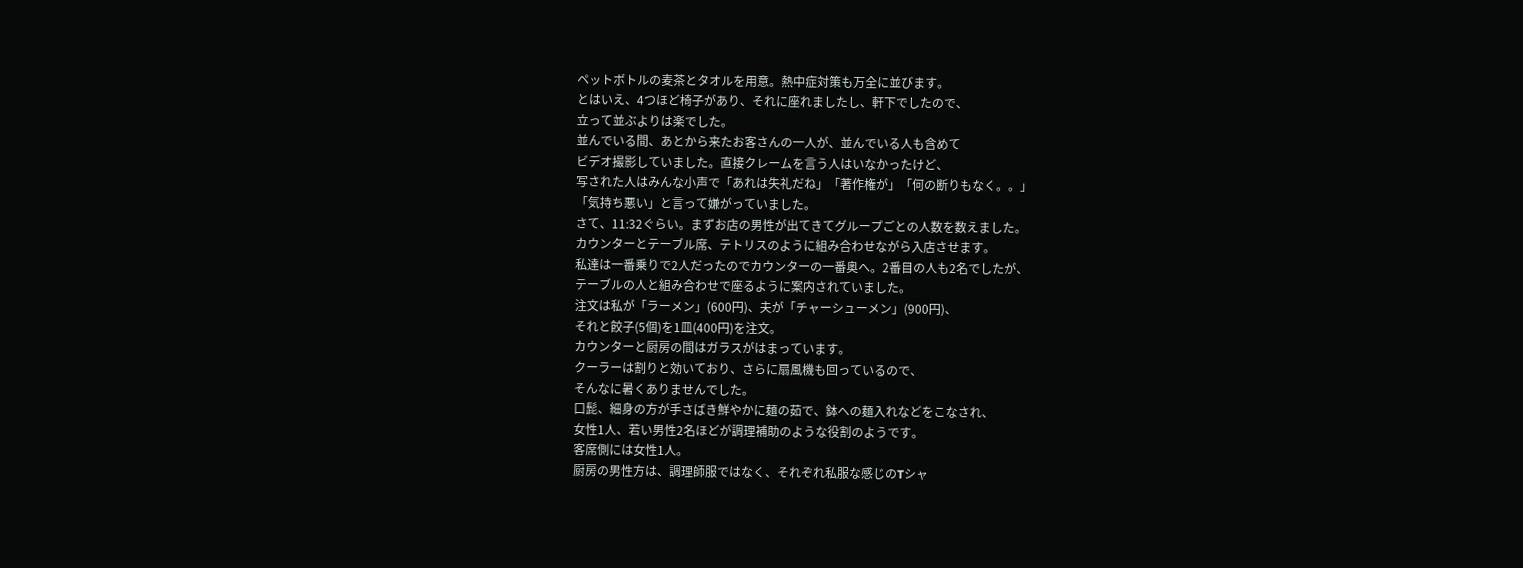ペットボトルの麦茶とタオルを用意。熱中症対策も万全に並びます。
とはいえ、4つほど椅子があり、それに座れましたし、軒下でしたので、
立って並ぶよりは楽でした。
並んでいる間、あとから来たお客さんの一人が、並んでいる人も含めて
ビデオ撮影していました。直接クレームを言う人はいなかったけど、
写された人はみんな小声で「あれは失礼だね」「著作権が」「何の断りもなく。。」
「気持ち悪い」と言って嫌がっていました。
さて、11:32ぐらい。まずお店の男性が出てきてグループごとの人数を数えました。
カウンターとテーブル席、テトリスのように組み合わせながら入店させます。
私達は一番乗りで2人だったのでカウンターの一番奥へ。2番目の人も2名でしたが、
テーブルの人と組み合わせで座るように案内されていました。
注文は私が「ラーメン」(600円)、夫が「チャーシューメン」(900円)、
それと餃子(5個)を1皿(400円)を注文。
カウンターと厨房の間はガラスがはまっています。
クーラーは割りと効いており、さらに扇風機も回っているので、
そんなに暑くありませんでした。
口髭、細身の方が手さばき鮮やかに麺の茹で、鉢への麺入れなどをこなされ、
女性1人、若い男性2名ほどが調理補助のような役割のようです。
客席側には女性1人。
厨房の男性方は、調理師服ではなく、それぞれ私服な感じのTシャ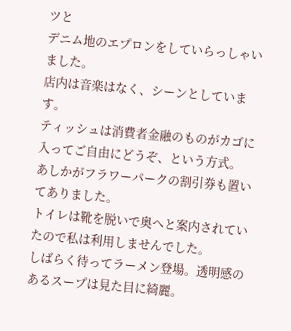ツと
デニム地のエプロンをしていらっしゃいました。
店内は音楽はなく、シーンとしています。
ティッシュは消費者金融のものがカゴに入ってご自由にどうぞ、という方式。
あしかがフラワーパークの割引券も置いてありました。
トイレは靴を脱いで奥へと案内されていたので私は利用しませんでした。
しばらく待ってラーメン登場。透明感のあるスープは見た目に綺麗。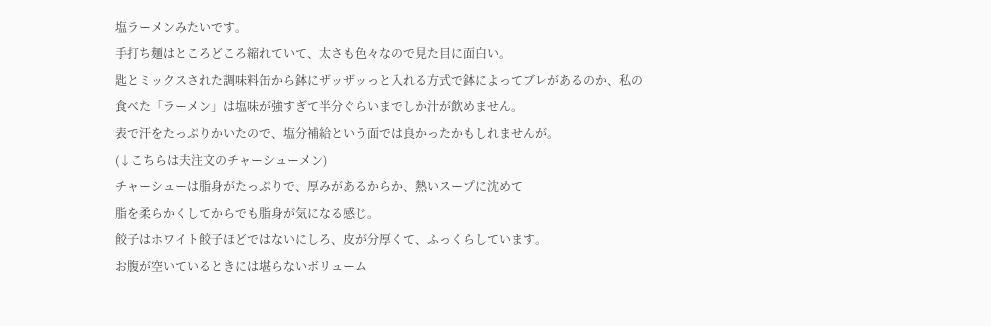塩ラーメンみたいです。
手打ち麺はところどころ縮れていて、太さも色々なので見た目に面白い。
匙とミックスされた調味料缶から鉢にザッザッっと入れる方式で鉢によってブレがあるのか、私の食べた「ラーメン」は塩味が強すぎて半分ぐらいまでしか汁が飲めません。
表で汗をたっぷりかいたので、塩分補給という面では良かったかもしれませんが。
(↓こちらは夫注文のチャーシューメン)
チャーシューは脂身がたっぷりで、厚みがあるからか、熱いスープに沈めて
脂を柔らかくしてからでも脂身が気になる感じ。
餃子はホワイト餃子ほどではないにしろ、皮が分厚くて、ふっくらしています。
お腹が空いているときには堪らないボリューム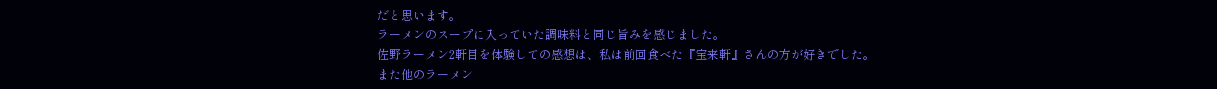だと思います。
ラーメンのスープに入っていた調味料と同じ旨みを感じました。
佐野ラーメン2軒目を体験しての感想は、私は前回食べた『宝来軒』さんの方が好きでした。
また他のラーメン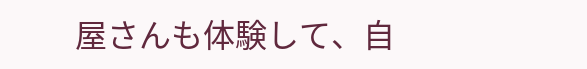屋さんも体験して、自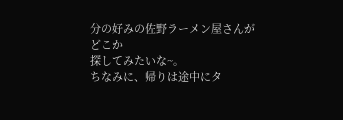分の好みの佐野ラーメン屋さんがどこか
探してみたいな~。
ちなみに、帰りは途中にタ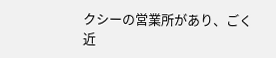クシーの営業所があり、ごく近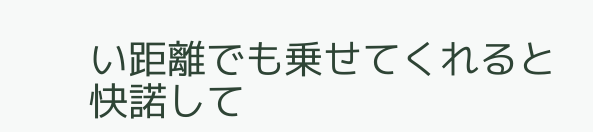い距離でも乗せてくれると
快諾して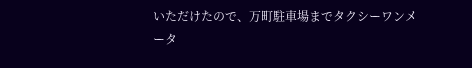いただけたので、万町駐車場までタクシーワンメータ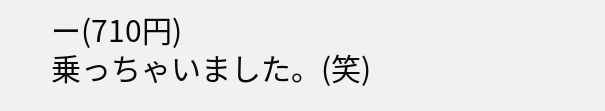ー(710円)
乗っちゃいました。(笑)